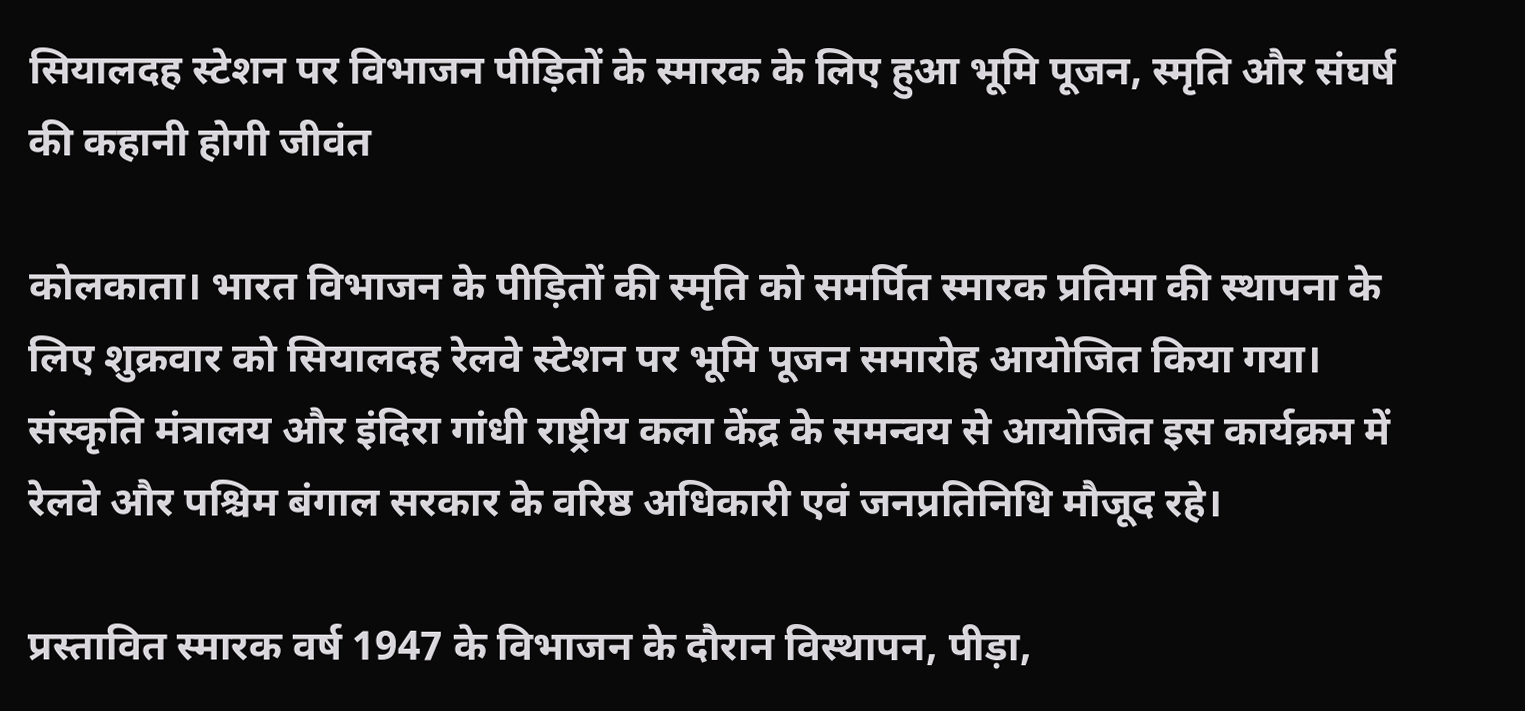सियालदह स्टेशन पर विभाजन पीड़ितों के स्मारक के लिए हुआ भूमि पूजन, स्मृति और संघर्ष की कहानी होगी जीवंत

कोलकाता। भारत विभाजन के पीड़ितों की स्मृति को समर्पित स्मारक प्रतिमा की स्थापना के लिए शुक्रवार को सियालदह रेलवे स्टेशन पर भूमि पूजन समारोह आयोजित किया गया। संस्कृति मंत्रालय और इंदिरा गांधी राष्ट्रीय कला केंद्र के समन्वय से आयोजित इस कार्यक्रम में रेलवे और पश्चिम बंगाल सरकार के वरिष्ठ अधिकारी एवं जनप्रतिनिधि मौजूद रहे।

प्रस्तावित स्मारक वर्ष 1947 के विभाजन के दौरान विस्थापन, पीड़ा,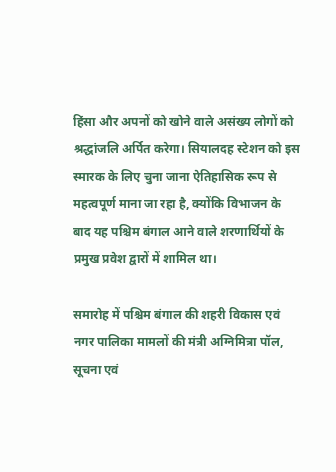हिंसा और अपनों को खोने वाले असंख्य लोगों को श्रद्धांजलि अर्पित करेगा। सियालदह स्टेशन को इस स्मारक के लिए चुना जाना ऐतिहासिक रूप से महत्वपूर्ण माना जा रहा है, क्योंकि विभाजन के बाद यह पश्चिम बंगाल आने वाले शरणार्थियों के प्रमुख प्रवेश द्वारों में शामिल था।

समारोह में पश्चिम बंगाल की शहरी विकास एवं नगर पालिका मामलों की मंत्री अग्निमित्रा पॉल, सूचना एवं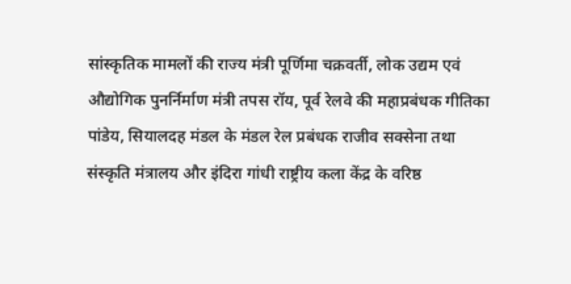सांस्कृतिक मामलों की राज्य मंत्री पूर्णिमा चक्रवर्ती, लोक उद्यम एवं औद्योगिक पुनर्निर्माण मंत्री तपस रॉय, पूर्व रेलवे की महाप्रबंधक गीतिका पांडेय, सियालदह मंडल के मंडल रेल प्रबंधक राजीव सक्सेना तथा संस्कृति मंत्रालय और इंदिरा गांधी राष्ट्रीय कला केंद्र के वरिष्ठ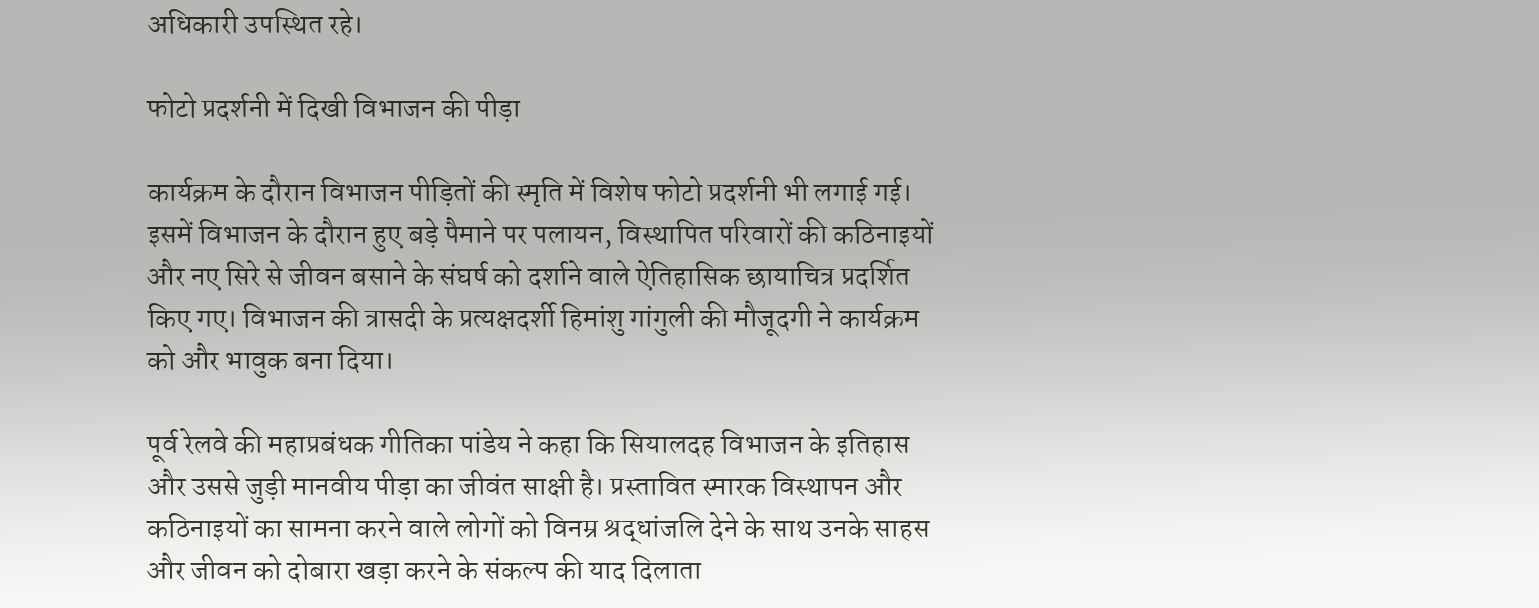अधिकारी उपस्थित रहे।

फोटो प्रदर्शनी में दिखी विभाजन की पीड़ा

कार्यक्रम के दौरान विभाजन पीड़ितों की स्मृति में विशेष फोटो प्रदर्शनी भी लगाई गई। इसमें विभाजन के दौरान हुए बड़े पैमाने पर पलायन, विस्थापित परिवारों की कठिनाइयों और नए सिरे से जीवन बसाने के संघर्ष को दर्शाने वाले ऐतिहासिक छायाचित्र प्रदर्शित किए गए। विभाजन की त्रासदी के प्रत्यक्षदर्शी हिमांशु गांगुली की मौजूदगी ने कार्यक्रम को और भावुक बना दिया।

पूर्व रेलवे की महाप्रबंधक गीतिका पांडेय ने कहा कि सियालदह विभाजन के इतिहास और उससे जुड़ी मानवीय पीड़ा का जीवंत साक्षी है। प्रस्तावित स्मारक विस्थापन और कठिनाइयों का सामना करने वाले लोगों को विनम्र श्रद्धांजलि देने के साथ उनके साहस और जीवन को दोबारा खड़ा करने के संकल्प की याद दिलाता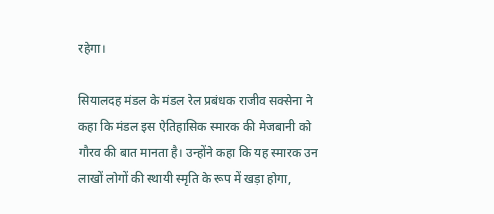रहेगा।

सियालदह मंडल के मंडल रेल प्रबंधक राजीव सक्सेना ने कहा कि मंडल इस ऐतिहासिक स्मारक की मेजबानी को गौरव की बात मानता है। उन्होंने कहा कि यह स्मारक उन लाखों लोगों की स्थायी स्मृति के रूप में खड़ा होगा,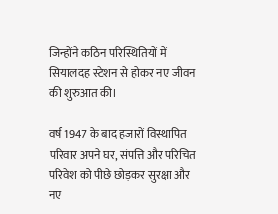जिन्होंने कठिन परिस्थितियों में सियालदह स्टेशन से होकर नए जीवन की शुरुआत की।

वर्ष 1947 के बाद हजारों विस्थापित परिवार अपने घर, संपत्ति और परिचित परिवेश को पीछे छोड़कर सुरक्षा और नए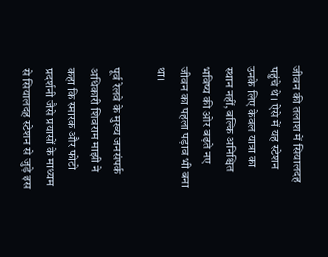जीवन की तलाश में सियालदह पहुंचे थे। ऐसे में यह स्टेशन उनके लिए केवल यात्रा का स्थान नहीं, बल्कि अनिश्चित भविष्य की ओर बढ़ते नए जीवन का पहला पड़ाव भी बना था।

पूर्व रेलवे के मुख्य जनसंपर्क अधिकारी शिवराम माझी ने कहा कि स्मारक और फोटो प्रदर्शनी जैसे प्रयासों के माध्यम से सियालदह स्टेशन से जुड़े इस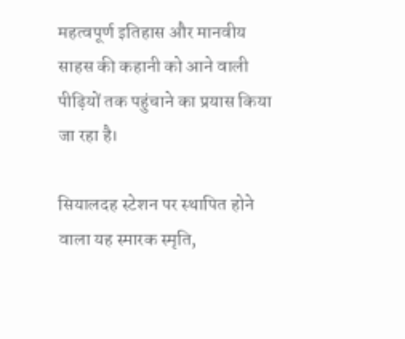महत्वपूर्ण इतिहास और मानवीय साहस की कहानी को आने वाली पीढ़ियों तक पहुंचाने का प्रयास किया जा रहा है।

सियालदह स्टेशन पर स्थापित होने वाला यह स्मारक स्मृति,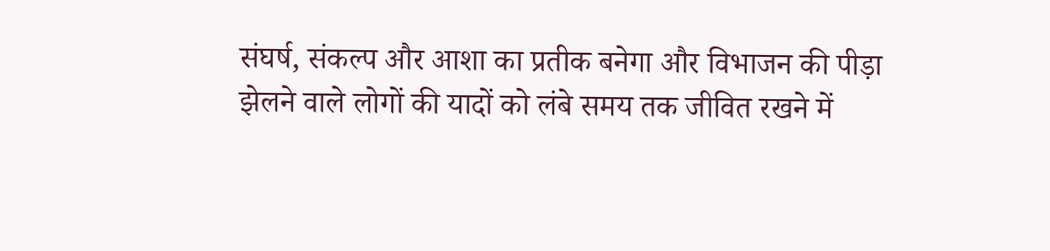संघर्ष, संकल्प और आशा का प्रतीक बनेगा और विभाजन की पीड़ा झेलने वाले लोगों की यादों को लंबे समय तक जीवित रखने में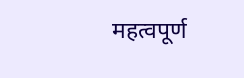महत्वपूर्ण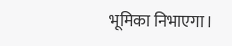भूमिका निभाएगा।